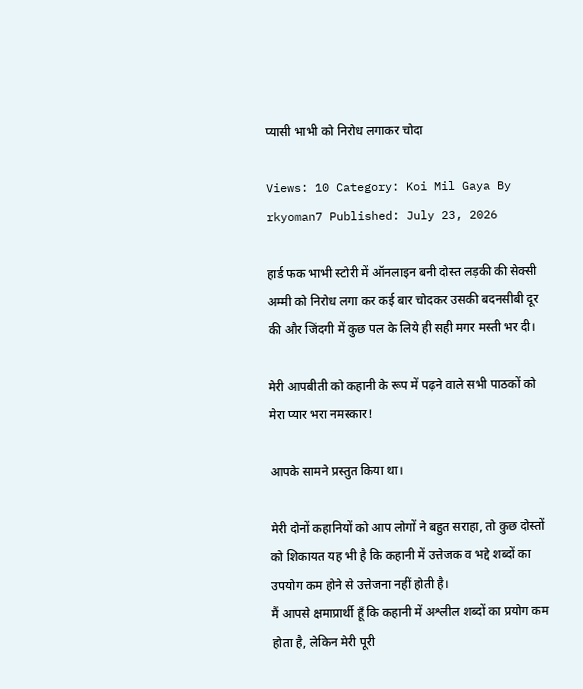प्यासी भाभी को निरोध लगाकर चोदा

Views: 10 Category: Koi Mil Gaya By rkyoman7 Published: July 23, 2026

हार्ड फक भाभी स्टोरी में ऑनलाइन बनी दोस्त लड़की की सेक्सी अम्मी को निरोध लगा कर कई बार चोदकर उसकी बदनसीबी दूर की और जिंदगी में कुछ पल के लिये ही सही मगर मस्ती भर दी।

मेरी आपबीती को कहानी के रूप में पढ़ने वाले सभी पाठकों को मेरा प्यार भरा नमस्कार!

आपके सामने प्रस्तुत किया था।

मेरी दोनों कहानियों को आप लोगों ने बहुत सराहा, तो कुछ दोस्तों को शिकायत यह भी है कि कहानी में उत्तेजक व भद्दे शब्दों का उपयोग कम होने से उत्तेजना नहीं होती है।
मैं आपसे क्षमाप्रार्थी हूँ कि कहानी में अश्लील शब्दों का प्रयोग कम होता है, लेकिन मेरी पूरी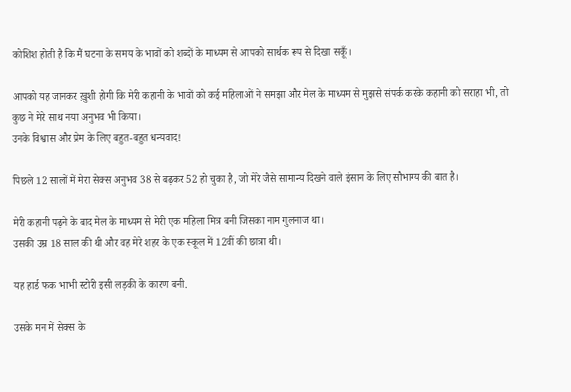कोशिश होती है कि मैं घटना के समय के भावों को शब्दों के माध्यम से आपको सार्थक रूप से दिखा सकूँ।

आपको यह जानकर ख़ुशी होगी कि मेरी कहानी के भावों को कई महिलाओं ने समझा और मेल के माध्यम से मुझसे संपर्क करके कहानी को सराहा भी, तो कुछ ने मेरे साथ नया अनुभव भी किया।
उनके विश्वास और प्रेम के लिए बहुत-बहुत धन्यवाद!

पिछले 12 सालों में मेरा सेक्स अनुभव 38 से बढ़कर 52 हो चुका है, जो मेरे जैसे सामान्य दिखने वाले इंसान के लिए सौभाग्य की बात है।

मेरी कहानी पढ़ने के बाद मेल के माध्यम से मेरी एक महिला मित्र बनी जिसका नाम गुलनाज था।
उसकी उम्र 18 साल की थी और वह मेरे शहर के एक स्कूल में 12वीं की छात्रा थी।

यह हार्ड फक भाभी स्टोरी इसी लड़की के कारण बनी.

उसके मन में सेक्स के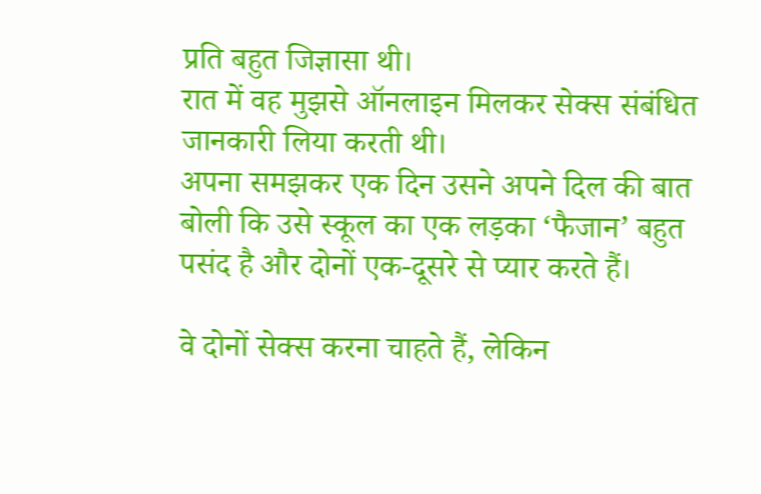प्रति बहुत जिज्ञासा थी।
रात में वह मुझसे ऑनलाइन मिलकर सेक्स संबंधित जानकारी लिया करती थी।
अपना समझकर एक दिन उसने अपने दिल की बात बोली कि उसे स्कूल का एक लड़का ‘फैजान’ बहुत पसंद है और दोनों एक-दूसरे से प्यार करते हैं।

वे दोनों सेक्स करना चाहते हैं, लेकिन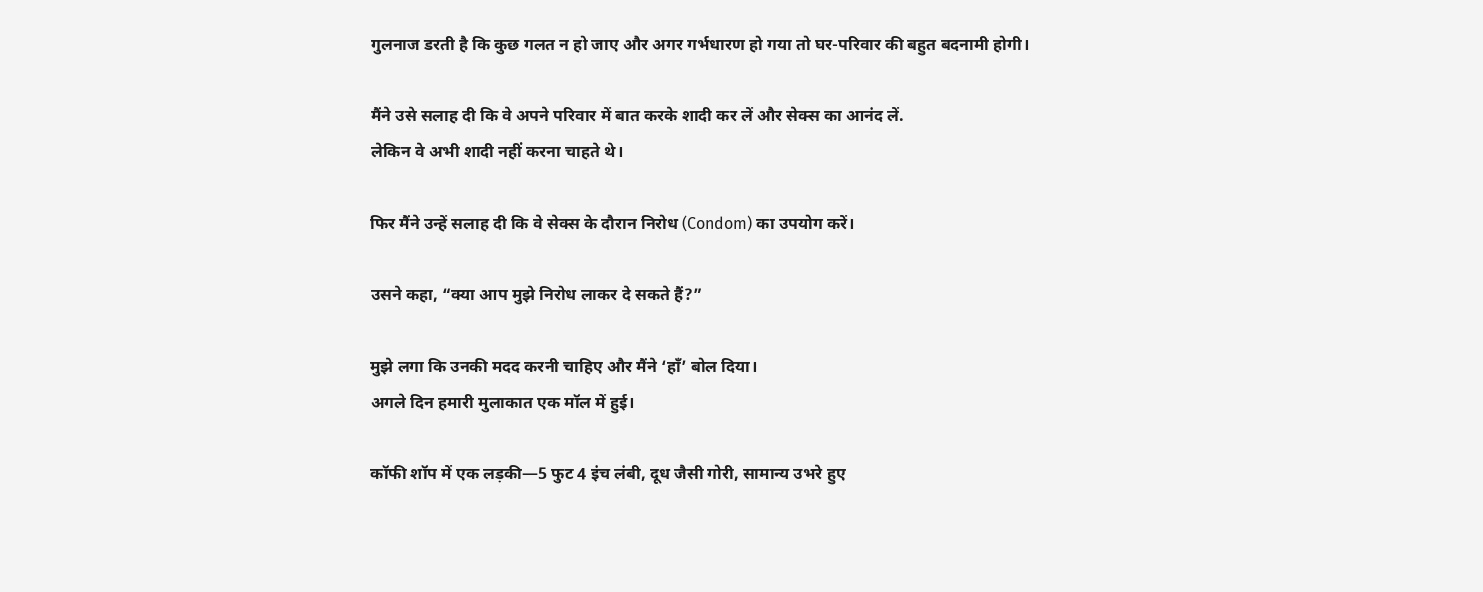गुलनाज डरती है कि कुछ गलत न हो जाए और अगर गर्भधारण हो गया तो घर-परिवार की बहुत बदनामी होगी।

मैंने उसे सलाह दी कि वे अपने परिवार में बात करके शादी कर लें और सेक्स का आनंद लें.
लेकिन वे अभी शादी नहीं करना चाहते थे।

फिर मैंने उन्हें सलाह दी कि वे सेक्स के दौरान निरोध (Condom) का उपयोग करें।

उसने कहा, “क्या आप मुझे निरोध लाकर दे सकते हैं?”

मुझे लगा कि उनकी मदद करनी चाहिए और मैंने ‘हाँ’ बोल दिया।
अगले दिन हमारी मुलाकात एक मॉल में हुई।

कॉफी शॉप में एक लड़की—5 फुट 4 इंच लंबी, दूध जैसी गोरी, सामान्य उभरे हुए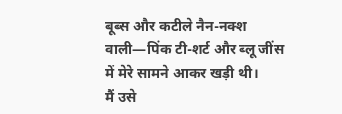बूब्स और कटीले नैन-नक्श वाली—पिंक टी-शर्ट और ब्लू जींस में मेरे सामने आकर खड़ी थी।
मैं उसे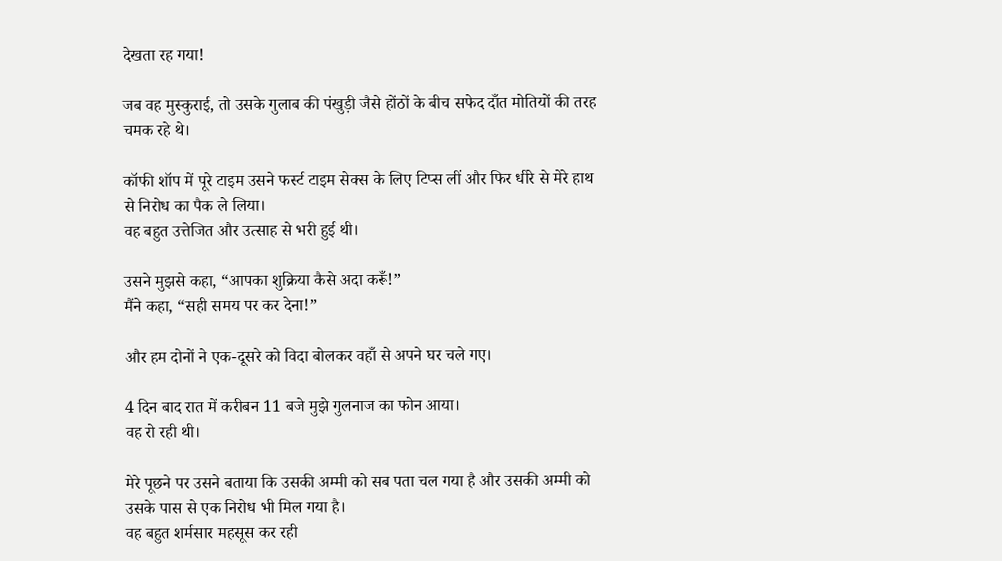देखता रह गया!

जब वह मुस्कुराई, तो उसके गुलाब की पंखुड़ी जैसे होंठों के बीच सफेद दाँत मोतियों की तरह चमक रहे थे।

कॉफी शॉप में पूरे टाइम उसने फर्स्ट टाइम सेक्स के लिए टिप्स लीं और फिर धीरे से मेरे हाथ से निरोध का पैक ले लिया।
वह बहुत उत्तेजित और उत्साह से भरी हुई थी।

उसने मुझसे कहा, “आपका शुक्रिया कैसे अदा करूँ!”
मैंने कहा, “सही समय पर कर देना!”

और हम दोनों ने एक-दूसरे को विदा बोलकर वहाँ से अपने घर चले गए।

4 दिन बाद रात में करीबन 11 बजे मुझे गुलनाज का फोन आया।
वह रो रही थी।

मेरे पूछने पर उसने बताया कि उसकी अम्मी को सब पता चल गया है और उसकी अम्मी को उसके पास से एक निरोध भी मिल गया है।
वह बहुत शर्मसार महसूस कर रही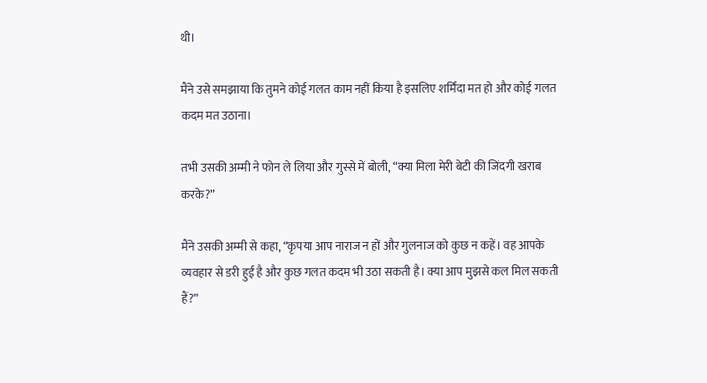थी।

मैंने उसे समझाया कि तुमने कोई गलत काम नहीं किया है इसलिए शर्मिंदा मत हो और कोई गलत कदम मत उठाना।

तभी उसकी अम्मी ने फोन ले लिया और गुस्से में बोली, “क्या मिला मेरी बेटी की जिंदगी खराब करके?”

मैंने उसकी अम्मी से कहा, “कृपया आप नाराज न हों और गुलनाज को कुछ न कहें। वह आपके व्यवहार से डरी हुई है और कुछ गलत कदम भी उठा सकती है। क्या आप मुझसे कल मिल सकती हैं?”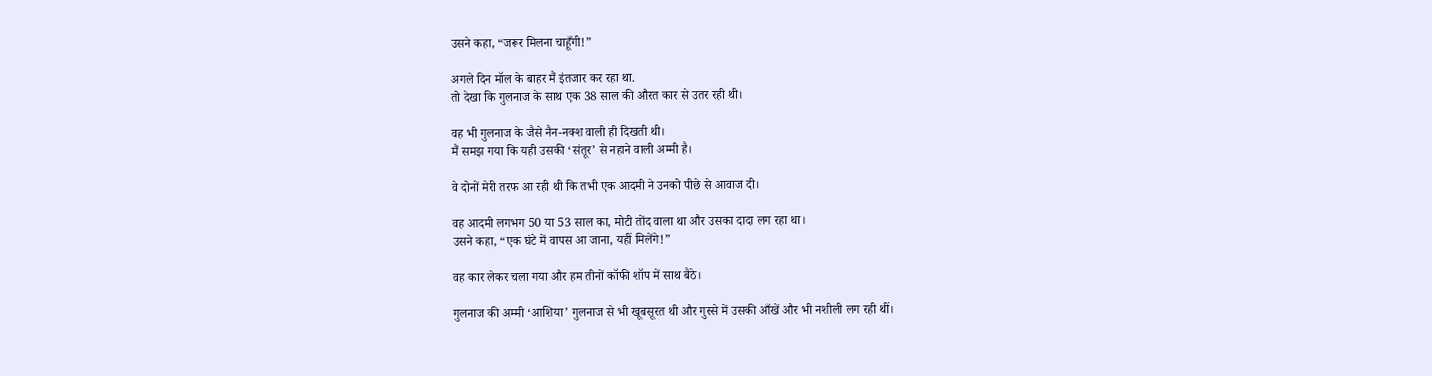उसने कहा, “जरूर मिलना चाहूँगी!”

अगले दिन मॉल के बाहर मैं इंतजार कर रहा था.
तो देखा कि गुलनाज के साथ एक 38 साल की औरत कार से उतर रही थी।

वह भी गुलनाज के जैसे नैन-नक्श वाली ही दिखती थी।
मैं समझ गया कि यही उसकी ‘संतूर’ से नहाने वाली अम्मी है।

वे दोनों मेरी तरफ आ रही थी कि तभी एक आदमी ने उनको पीछे से आवाज दी।

वह आदमी लगभग 50 या 53 साल का, मोटी तोंद वाला था और उसका दादा लग रहा था।
उसने कहा, “एक घंटे में वापस आ जाना, यहीं मिलेंगे!”

वह कार लेकर चला गया और हम तीनों कॉफी शॉप में साथ बैठे।

गुलनाज की अम्मी ‘आशिया’ गुलनाज से भी खूबसूरत थी और गुस्से में उसकी आँखें और भी नशीली लग रही थीं।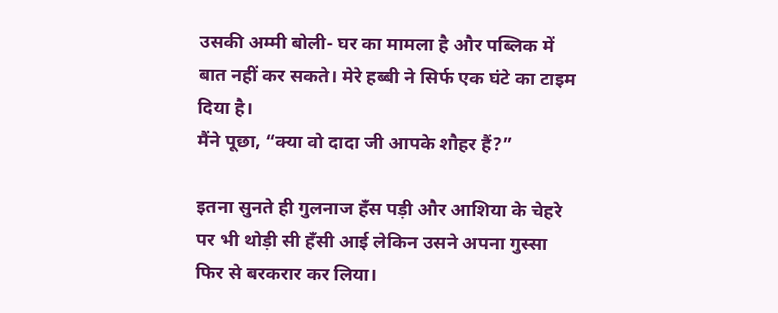उसकी अम्मी बोली- घर का मामला है और पब्लिक में बात नहीं कर सकते। मेरे हब्बी ने सिर्फ एक घंटे का टाइम दिया है।
मैंने पूछा, “क्या वो दादा जी आपके शौहर हैं?”

इतना सुनते ही गुलनाज हँस पड़ी और आशिया के चेहरे पर भी थोड़ी सी हँसी आई लेकिन उसने अपना गुस्सा फिर से बरकरार कर लिया।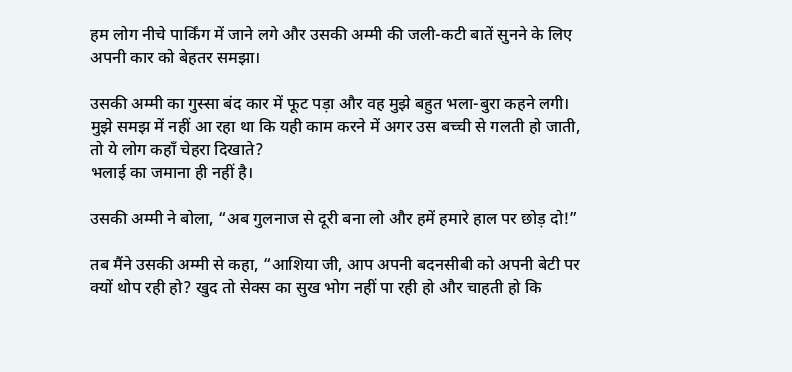हम लोग नीचे पार्किंग में जाने लगे और उसकी अम्मी की जली-कटी बातें सुनने के लिए अपनी कार को बेहतर समझा।

उसकी अम्मी का गुस्सा बंद कार में फूट पड़ा और वह मुझे बहुत भला-बुरा कहने लगी।
मुझे समझ में नहीं आ रहा था कि यही काम करने में अगर उस बच्ची से गलती हो जाती, तो ये लोग कहाँ चेहरा दिखाते?
भलाई का जमाना ही नहीं है।

उसकी अम्मी ने बोला, “अब गुलनाज से दूरी बना लो और हमें हमारे हाल पर छोड़ दो!”

तब मैंने उसकी अम्मी से कहा, “आशिया जी, आप अपनी बदनसीबी को अपनी बेटी पर क्यों थोप रही हो? खुद तो सेक्स का सुख भोग नहीं पा रही हो और चाहती हो कि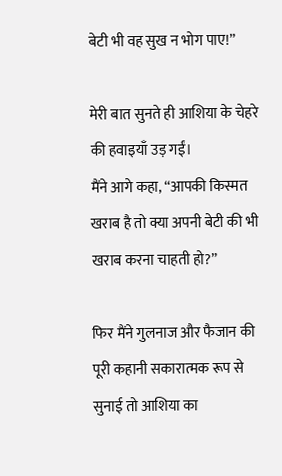बेटी भी वह सुख न भोग पाए!”

मेरी बात सुनते ही आशिया के चेहरे की हवाइयाँ उड़ गईं।
मैंने आगे कहा, “आपकी किस्मत खराब है तो क्या अपनी बेटी की भी खराब करना चाहती हो?”

फिर मैंने गुलनाज और फैजान की पूरी कहानी सकारात्मक रूप से सुनाई तो आशिया का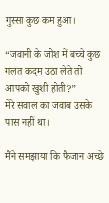गुस्सा कुछ कम हुआ।

“जवानी के जोश में बच्चे कुछ गलत कदम उठा लेते तो आपको खुशी होती?”
मेरे सवाल का जवाब उसके पास नहीं था।

मैंने समझाया कि फैजान अच्छे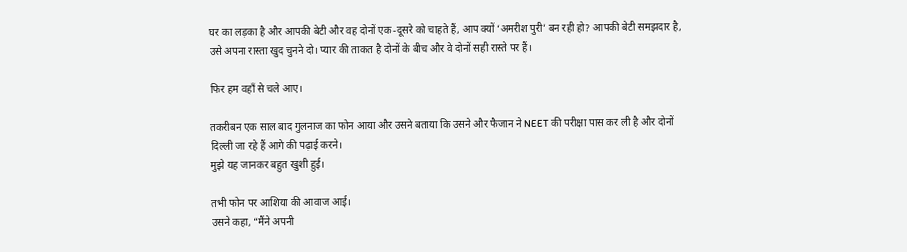घर का लड़का है और आपकी बेटी और वह दोनों एक-दूसरे को चाहते हैं, आप क्यों ‘अमरीश पुरी’ बन रही हो? आपकी बेटी समझदार है, उसे अपना रास्ता खुद चुनने दो। प्यार की ताकत है दोनों के बीच और वे दोनों सही रास्ते पर हैं।

फिर हम वहाँ से चले आए।

तकरीबन एक साल बाद गुलनाज का फोन आया और उसने बताया कि उसने और फैजान ने NEET की परीक्षा पास कर ली है और दोनों दिल्ली जा रहे हैं आगे की पढ़ाई करने।
मुझे यह जानकर बहुत खुशी हुई।

तभी फोन पर आशिया की आवाज आई।
उसने कहा, “मैंने अपनी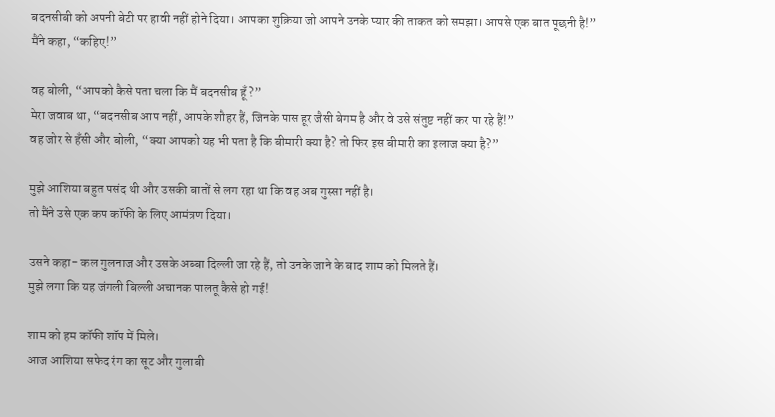बदनसीबी को अपनी बेटी पर हावी नहीं होने दिया। आपका शुक्रिया जो आपने उनके प्यार की ताकत को समझा। आपसे एक बात पूछनी है!”
मैंने कहा, “कहिए!”

वह बोली, “आपको कैसे पता चला कि मैं बदनसीब हूँ?”
मेरा जवाब था, “बदनसीब आप नहीं, आपके शौहर हैं, जिनके पास हूर जैसी बेगम है और वे उसे संतुष्ट नहीं कर पा रहे हैं!”
वह जोर से हँसी और बोली, “क्या आपको यह भी पता है कि बीमारी क्या है? तो फिर इस बीमारी का इलाज क्या है?”

मुझे आशिया बहुत पसंद थी और उसकी बातों से लग रहा था कि वह अब गुस्सा नहीं है।
तो मैंने उसे एक कप कॉफी के लिए आमंत्रण दिया।

उसने कहा- कल गुलनाज और उसके अब्बा दिल्ली जा रहे हैं, तो उनके जाने के बाद शाम को मिलते हैं।
मुझे लगा कि यह जंगली बिल्ली अचानक पालतू कैसे हो गई!

शाम को हम कॉफी शॉप में मिले।
आज आशिया सफेद रंग का सूट और गुलाबी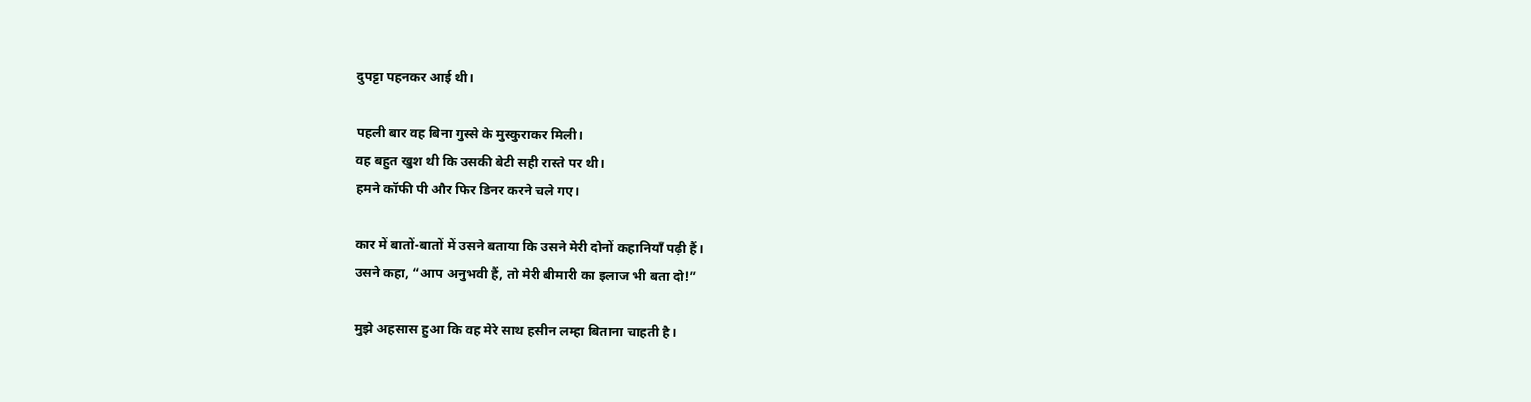दुपट्टा पहनकर आई थी।

पहली बार वह बिना गुस्से के मुस्कुराकर मिली।
वह बहुत खुश थी कि उसकी बेटी सही रास्ते पर थी।
हमने कॉफी पी और फिर डिनर करने चले गए।

कार में बातों-बातों में उसने बताया कि उसने मेरी दोनों कहानियाँ पढ़ी हैं।
उसने कहा, “आप अनुभवी हैं, तो मेरी बीमारी का इलाज भी बता दो!”

मुझे अहसास हुआ कि वह मेरे साथ हसीन लम्हा बिताना चाहती है।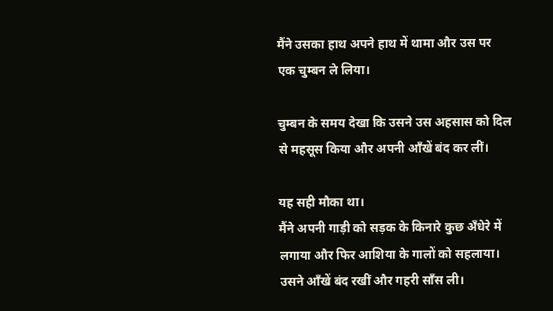मैंने उसका हाथ अपने हाथ में थामा और उस पर एक चुम्बन ले लिया।

चुम्बन के समय देखा कि उसने उस अहसास को दिल से महसूस किया और अपनी आँखें बंद कर लीं।

यह सही मौका था।
मैंने अपनी गाड़ी को सड़क के किनारे कुछ अँधेरे में लगाया और फिर आशिया के गालों को सहलाया।
उसने आँखें बंद रखीं और गहरी साँस ली।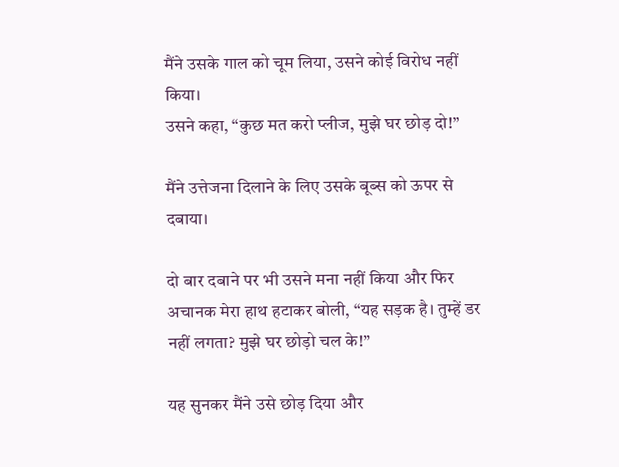मैंने उसके गाल को चूम लिया, उसने कोई विरोध नहीं किया।
उसने कहा, “कुछ मत करो प्लीज, मुझे घर छोड़ दो!”

मैंने उत्तेजना दिलाने के लिए उसके बूब्स को ऊपर से दबाया।

दो बार दबाने पर भी उसने मना नहीं किया और फिर अचानक मेरा हाथ हटाकर बोली, “यह सड़क है। तुम्हें डर नहीं लगता? मुझे घर छोड़ो चल के!”

यह सुनकर मैंने उसे छोड़ दिया और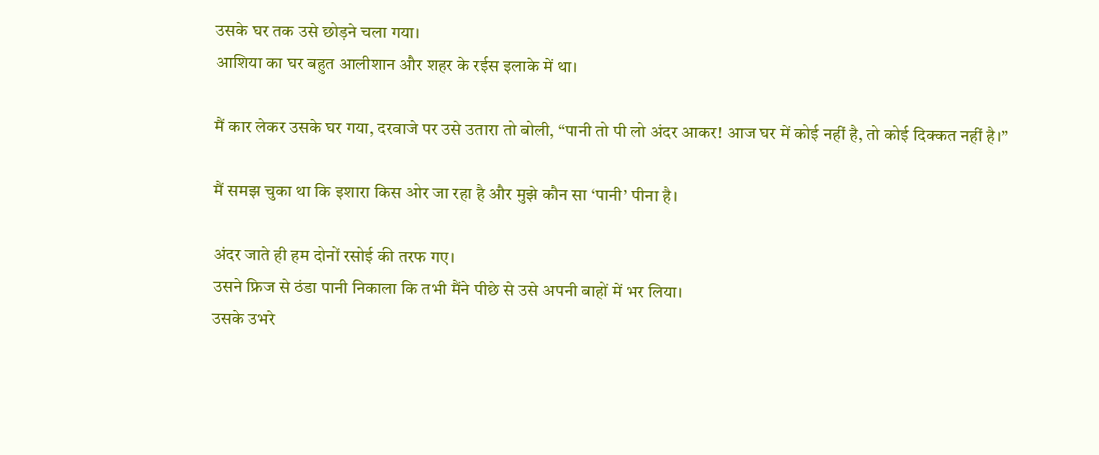उसके घर तक उसे छोड़ने चला गया।
आशिया का घर बहुत आलीशान और शहर के रईस इलाके में था।

मैं कार लेकर उसके घर गया, दरवाजे पर उसे उतारा तो बोली, “पानी तो पी लो अंदर आकर! आज घर में कोई नहीं है, तो कोई दिक्कत नहीं है।”

मैं समझ चुका था कि इशारा किस ओर जा रहा है और मुझे कौन सा ‘पानी’ पीना है।

अंदर जाते ही हम दोनों रसोई की तरफ गए।
उसने फ्रिज से ठंडा पानी निकाला कि तभी मैंने पीछे से उसे अपनी बाहों में भर लिया।
उसके उभरे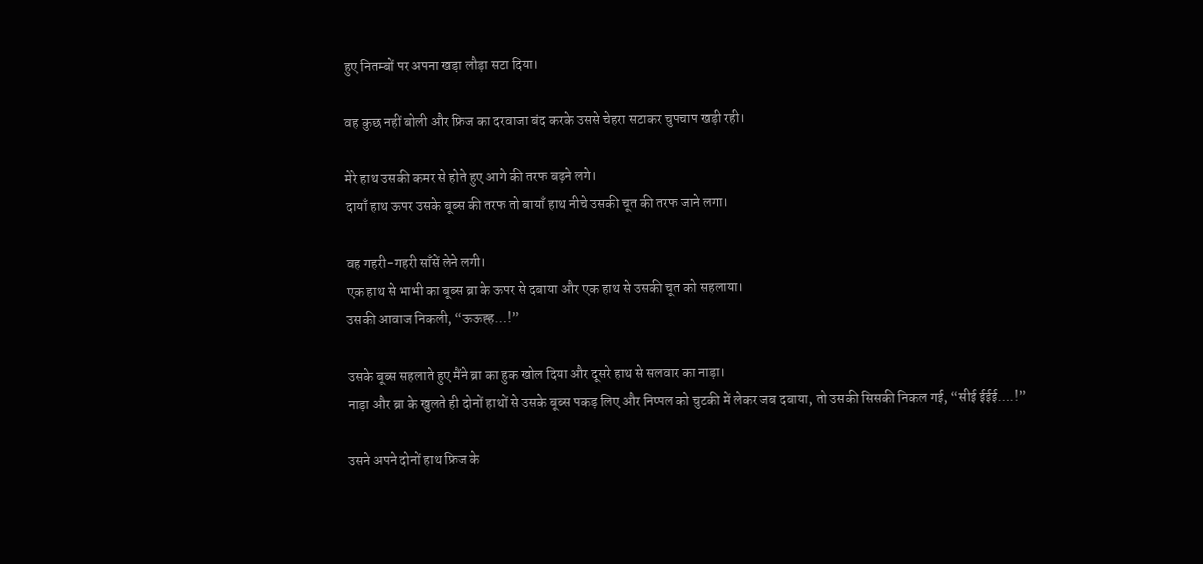हुए नितम्बों पर अपना खड़ा लौड़ा सटा दिया।

वह कुछ नहीं बोली और फ्रिज का दरवाजा बंद करके उससे चेहरा सटाकर चुपचाप खड़ी रही।

मेरे हाथ उसकी कमर से होते हुए आगे की तरफ बढ़ने लगे।
दायाँ हाथ ऊपर उसके बूब्स की तरफ तो बायाँ हाथ नीचे उसकी चूत की तरफ जाने लगा।

वह गहरी-गहरी साँसें लेने लगी।
एक हाथ से भाभी का बूब्स ब्रा के ऊपर से दबाया और एक हाथ से उसकी चूत को सहलाया।
उसकी आवाज निकली, “ऊऊह्ह…!”

उसके बूब्स सहलाते हुए मैंने ब्रा का हुक खोल दिया और दूसरे हाथ से सलवार का नाड़ा।
नाड़ा और ब्रा के खुलते ही दोनों हाथों से उसके बूब्स पकड़ लिए और निप्पल को चुटकी में लेकर जब दबाया, तो उसकी सिसकी निकल गई, “सीई ईईई….!”

उसने अपने दोनों हाथ फ्रिज के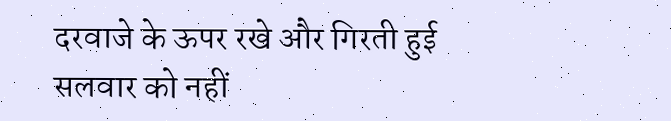दरवाजे के ऊपर रखे और गिरती हुई सलवार को नहीं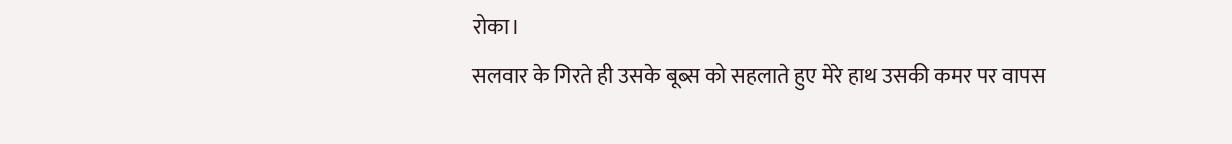रोका।
सलवार के गिरते ही उसके बूब्स को सहलाते हुए मेरे हाथ उसकी कमर पर वापस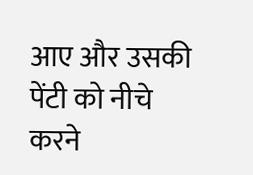आए और उसकी पेंटी को नीचे करने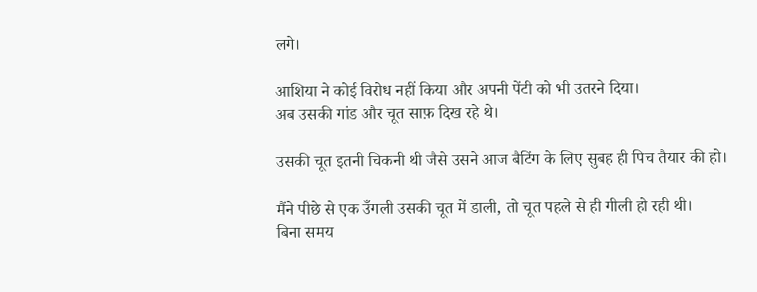लगे।

आशिया ने कोई विरोध नहीं किया और अपनी पेंटी को भी उतरने दिया।
अब उसकी गांड और चूत साफ़ दिख रहे थे।

उसकी चूत इतनी चिकनी थी जैसे उसने आज बैटिंग के लिए सुबह ही पिच तैयार की हो।

मैंने पीछे से एक उँगली उसकी चूत में डाली, तो चूत पहले से ही गीली हो रही थी।
बिना समय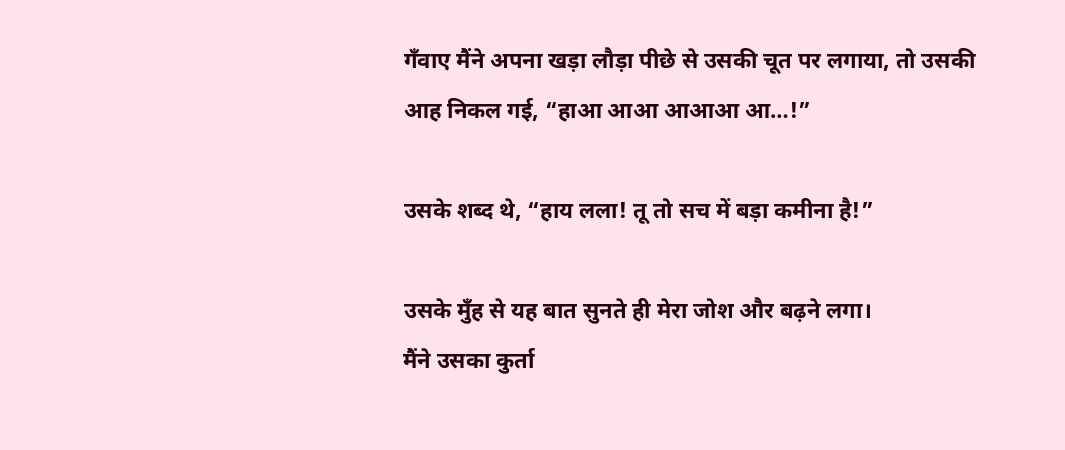गँवाए मैंने अपना खड़ा लौड़ा पीछे से उसकी चूत पर लगाया, तो उसकी आह निकल गई, “हाआ आआ आआआ आ…!”

उसके शब्द थे, “हाय लला! तू तो सच में बड़ा कमीना है!”

उसके मुँह से यह बात सुनते ही मेरा जोश और बढ़ने लगा।
मैंने उसका कुर्ता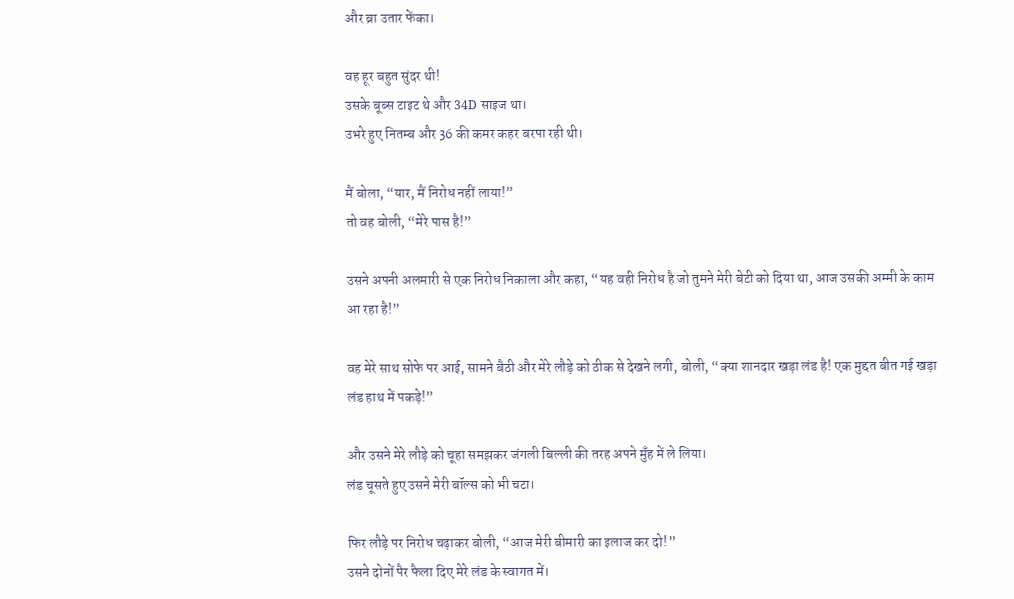और ब्रा उतार फेंका।

वह हूर बहुत सुंदर थी!
उसके बूब्स टाइट थे और 34D साइज था।
उभरे हुए नितम्ब और 36 की कमर कहर बरपा रही थी।

मैं बोला, “यार, मैं निरोध नहीं लाया!”
तो वह बोली, “मेरे पास है!”

उसने अपनी अलमारी से एक निरोध निकाला और कहा, “यह वही निरोध है जो तुमने मेरी बेटी को दिया था, आज उसकी अम्मी के काम आ रहा है!”

वह मेरे साथ सोफे पर आई, सामने बैठी और मेरे लौड़े को ठीक से देखने लगी, बोली, “क्या शानदार खड़ा लंड है! एक मुद्दत बीत गई खड़ा लंड हाथ में पकड़े!”

और उसने मेरे लौड़े को चूहा समझकर जंगली बिल्ली की तरह अपने मुँह में ले लिया।
लंड चूसते हुए उसने मेरी बॉल्स को भी चटा।

फिर लौड़े पर निरोध चढ़ाकर बोली, “आज मेरी बीमारी का इलाज कर दो!”
उसने दोनों पैर फैला दिए मेरे लंड के स्वागत में।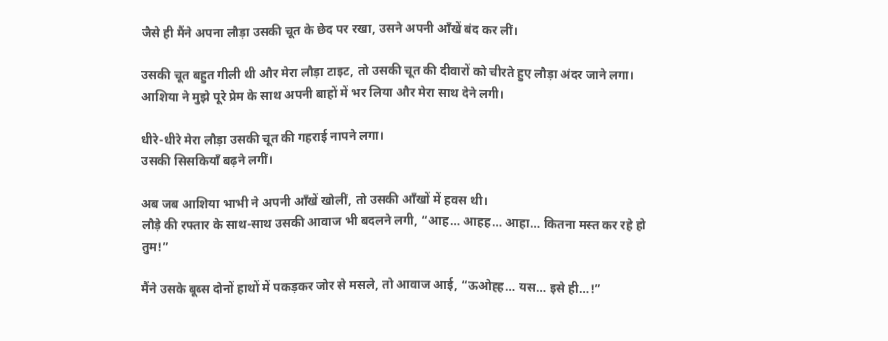जैसे ही मैंने अपना लौड़ा उसकी चूत के छेद पर रखा, उसने अपनी आँखें बंद कर लीं।

उसकी चूत बहुत गीली थी और मेरा लौड़ा टाइट, तो उसकी चूत की दीवारों को चीरते हुए लौड़ा अंदर जाने लगा।
आशिया ने मुझे पूरे प्रेम के साथ अपनी बाहों में भर लिया और मेरा साथ देने लगी।

धीरे-धीरे मेरा लौड़ा उसकी चूत की गहराई नापने लगा।
उसकी सिसकियाँ बढ़ने लगीं।

अब जब आशिया भाभी ने अपनी आँखें खोलीं, तो उसकी आँखों में हवस थी।
लौड़े की रफ्तार के साथ-साथ उसकी आवाज भी बदलने लगी, “आह… आहह… आहा… कितना मस्त कर रहे हो तुम!”

मैंने उसके बूब्स दोनों हाथों में पकड़कर जोर से मसले, तो आवाज आई, “ऊओह्ह… यस… इसे ही…!”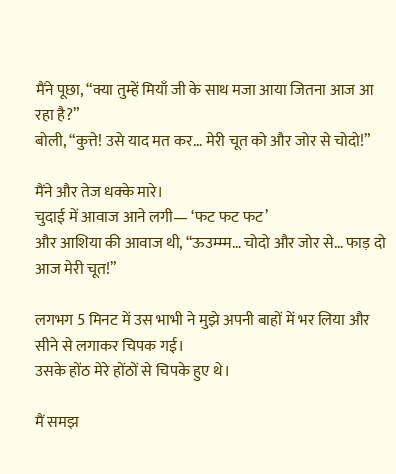मैंने पूछा, “क्या तुम्हें मियाँ जी के साथ मजा आया जितना आज आ रहा है?”
बोली, “कुत्ते! उसे याद मत कर… मेरी चूत को और जोर से चोदो!”

मैंने और तेज धक्के मारे।
चुदाई में आवाज आने लगी— ‘फट फट फट’
और आशिया की आवाज थी, “ऊउम्म्म… चोदो और जोर से… फाड़ दो आज मेरी चूत!”

लगभग 5 मिनट में उस भाभी ने मुझे अपनी बाहों में भर लिया और सीने से लगाकर चिपक गई।
उसके होंठ मेरे होंठों से चिपके हुए थे।

मैं समझ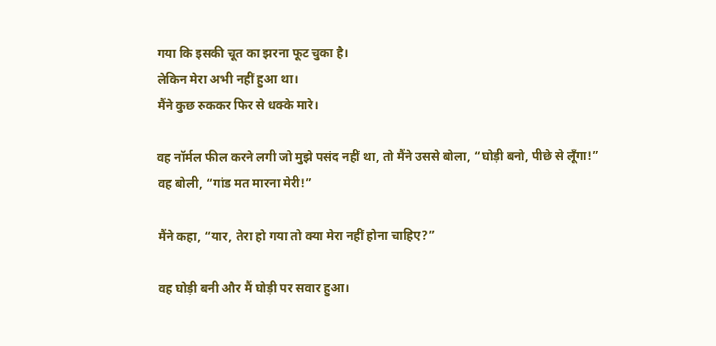गया कि इसकी चूत का झरना फूट चुका है।
लेकिन मेरा अभी नहीं हुआ था।
मैंने कुछ रुककर फिर से धक्के मारे।

वह नॉर्मल फील करने लगी जो मुझे पसंद नहीं था, तो मैंने उससे बोला, “घोड़ी बनो, पीछे से लूँगा!”
वह बोली, “गांड मत मारना मेरी!”

मैंने कहा, “यार, तेरा हो गया तो क्या मेरा नहीं होना चाहिए?”

वह घोड़ी बनी और मैं घोड़ी पर सवार हुआ।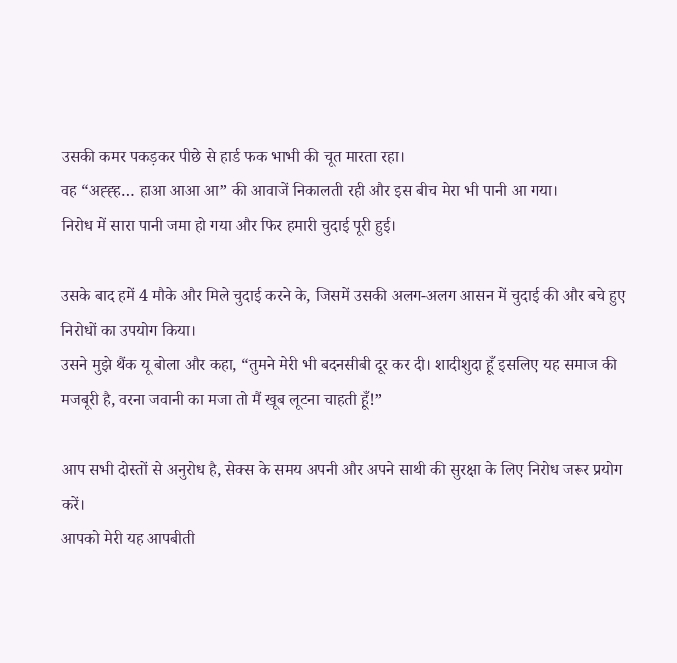उसकी कमर पकड़कर पीछे से हार्ड फक भाभी की चूत मारता रहा।
वह “अह्ह्ह… हाआ आआ आ” की आवाजें निकालती रही और इस बीच मेरा भी पानी आ गया।
निरोध में सारा पानी जमा हो गया और फिर हमारी चुदाई पूरी हुई।

उसके बाद हमें 4 मौके और मिले चुदाई करने के, जिसमें उसकी अलग-अलग आसन में चुदाई की और बचे हुए निरोधों का उपयोग किया।
उसने मुझे थैंक यू बोला और कहा, “तुमने मेरी भी बदनसीबी दूर कर दी। शादीशुदा हूँ इसलिए यह समाज की मजबूरी है, वरना जवानी का मजा तो मैं खूब लूटना चाहती हूँ!”

आप सभी दोस्तों से अनुरोध है, सेक्स के समय अपनी और अपने साथी की सुरक्षा के लिए निरोध जरूर प्रयोग करें।
आपको मेरी यह आपबीती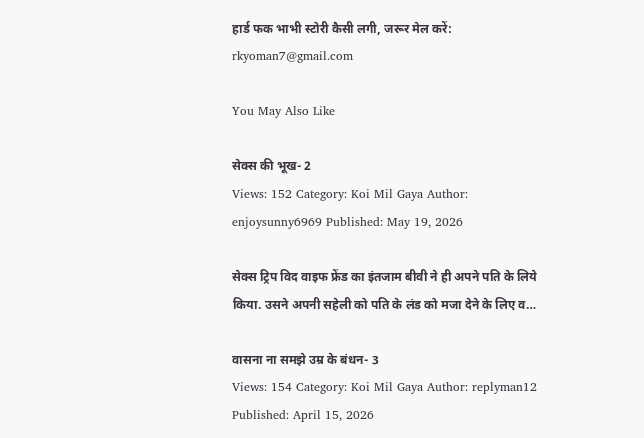हार्ड फक भाभी स्टोरी कैसी लगी, जरूर मेल करें:
rkyoman7@gmail.com

You May Also Like

सेक्स की भूख- 2
Views: 152 Category: Koi Mil Gaya Author: enjoysunny6969 Published: May 19, 2026

सेक्स ट्रिप विद वाइफ फ्रेंड का इंतजाम बीवी ने ही अपने पति के लिये किया. उसने अपनी सहेली को पति के लंड को मजा देने के लिए व…

वासना ना समझे उम्र के बंधन- 3
Views: 154 Category: Koi Mil Gaya Author: replyman12 Published: April 15, 2026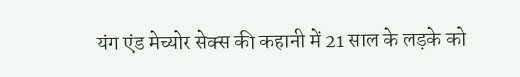यंग एंड मेच्योर सेक्स की कहानी में 21 साल के लड़के को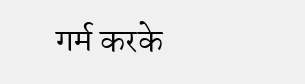गर्म करके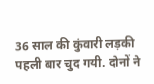36 साल की कुंवारी लड़की पहली बार चुद गयी. दोनों ने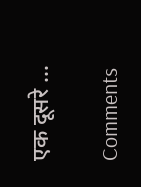एक दूसरे …

Comments